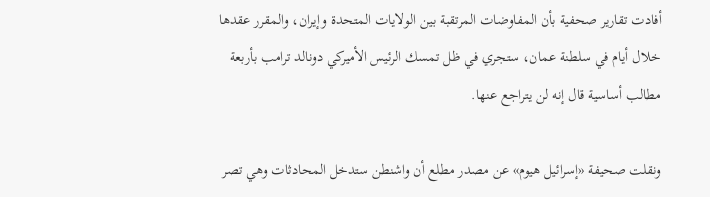أفادت تقارير صحفية بأن المفاوضات المرتقبة بين الولايات المتحدة وإيران، والمقرر عقدها خلال أيام في سلطنة عمان، ستجري في ظل تمسك الرئيس الأميركي دونالد ترامب بأربعة مطالب أساسية قال إنه لن يتراجع عنها.

ونقلت صحيفة «إسرائيل هيوم» عن مصدر مطلع أن واشنطن ستدخل المحادثات وهي تصر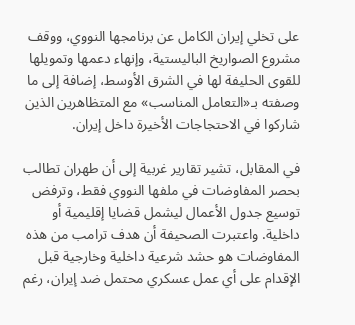على تخلي إيران الكامل عن برنامجها النووي، ووقف مشروع الصواريخ الباليستية، وإنهاء دعمها وتمويلها للقوى الحليفة لها في الشرق الأوسط، إضافة إلى ما وصفته بـ«التعامل المناسب» مع المتظاهرين الذين شاركوا في الاحتجاجات الأخيرة داخل إيران.

في المقابل، تشير تقارير غربية إلى أن طهران تطالب بحصر المفاوضات في ملفها النووي فقط، وترفض توسيع جدول الأعمال ليشمل قضايا إقليمية أو داخلية. واعتبرت الصحيفة أن هدف ترامب من هذه المفاوضات هو حشد شرعية داخلية وخارجية قبل الإقدام على أي عمل عسكري محتمل ضد إيران، رغم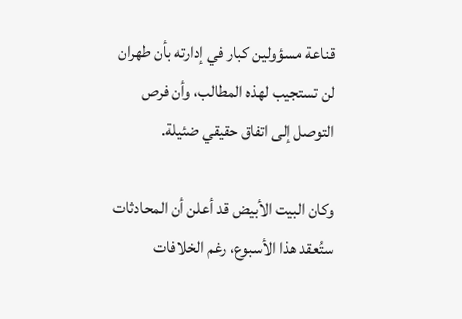قناعة مسؤولين كبار في إدارته بأن طهران لن تستجيب لهذه المطالب، وأن فرص التوصل إلى اتفاق حقيقي ضئيلة.

وكان البيت الأبيض قد أعلن أن المحادثات ستُعقد هذا الأسبوع، رغم الخلافات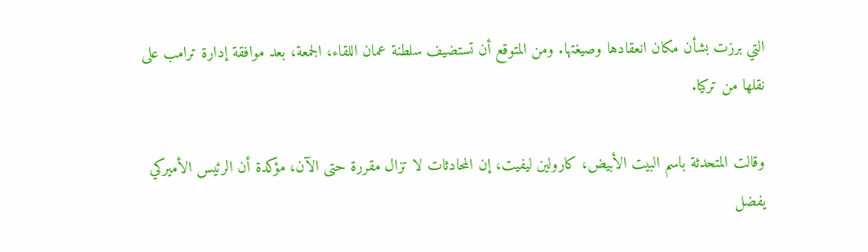التي برزت بشأن مكان انعقادها وصيغتها. ومن المتوقع أن تستضيف سلطنة عمان اللقاء، الجمعة، بعد موافقة إدارة ترامب على نقلها من تركيا.

وقالت المتحدثة باسم البيت الأبيض، كارولين ليفيت، إن المحادثات لا تزال مقررة حتى الآن، مؤكدة أن الرئيس الأميركي يفضل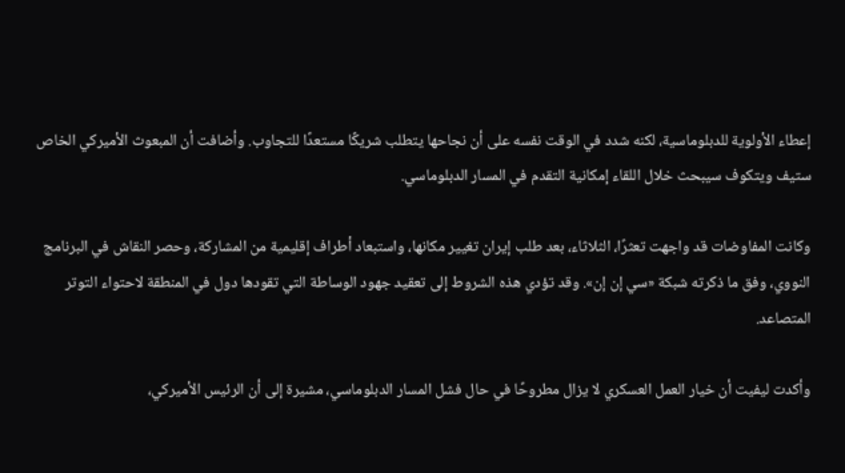إعطاء الأولوية للدبلوماسية، لكنه شدد في الوقت نفسه على أن نجاحها يتطلب شريكًا مستعدًا للتجاوب. وأضافت أن المبعوث الأميركي الخاص ستيف ويتكوف سيبحث خلال اللقاء إمكانية التقدم في المسار الدبلوماسي.

وكانت المفاوضات قد واجهت تعثرًا، الثلاثاء، بعد طلب إيران تغيير مكانها، واستبعاد أطراف إقليمية من المشاركة، وحصر النقاش في البرنامج النووي، وفق ما ذكرته شبكة «سي إن إن». وقد تؤدي هذه الشروط إلى تعقيد جهود الوساطة التي تقودها دول في المنطقة لاحتواء التوتر المتصاعد.

وأكدت ليفيت أن خيار العمل العسكري لا يزال مطروحًا في حال فشل المسار الدبلوماسي، مشيرة إلى أن الرئيس الأميركي،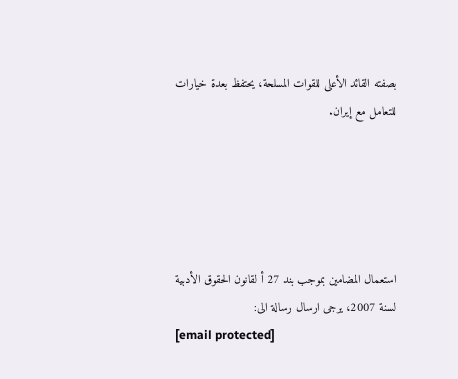بصفته القائد الأعلى للقوات المسلحة، يحتفظ بعدة خيارات للتعامل مع إيران.





استعمال المضامين بموجب بند 27 أ لقانون الحقوق الأدبية لسنة 2007، يرجى ارسال رسالة الى:
[email protected]